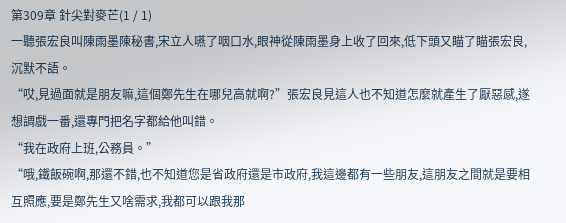第309章 針尖對麥芒(1 / 1)
一聽張宏良叫陳雨墨陳秘書,宋立人嚥了咽口水,眼神從陳雨墨身上收了回來,低下頭又瞄了瞄張宏良,沉默不語。
“哎,見過面就是朋友嘛,這個鄭先生在哪兒高就啊?”張宏良見這人也不知道怎麼就產生了厭惡感,遂想調戲一番,還專門把名字都給他叫錯。
“我在政府上班,公務員。”
“哦,鐵飯碗啊,那還不錯,也不知道您是省政府還是市政府,我這邊都有一些朋友,這朋友之間就是要相互照應,要是鄭先生又啥需求,我都可以跟我那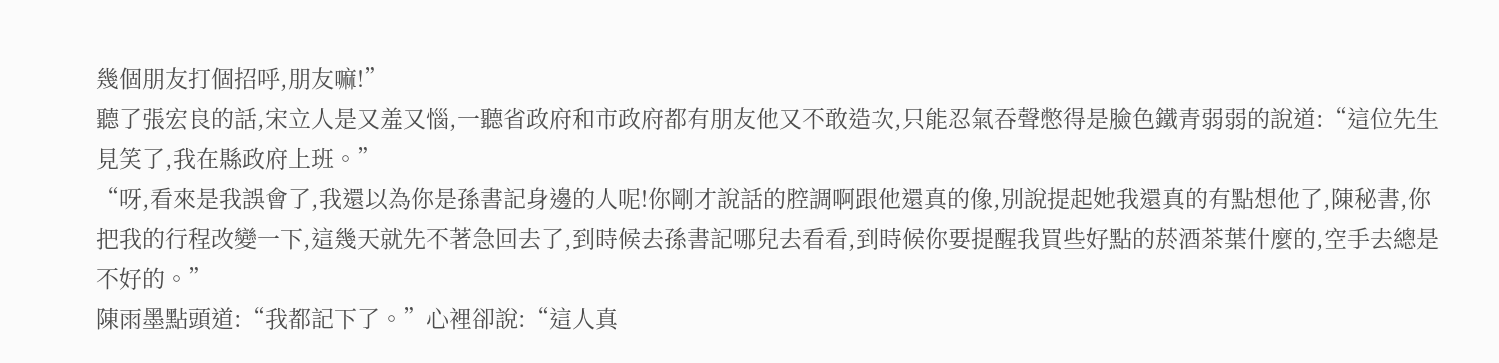幾個朋友打個招呼,朋友嘛!”
聽了張宏良的話,宋立人是又羞又惱,一聽省政府和市政府都有朋友他又不敢造次,只能忍氣吞聲憋得是臉色鐵青弱弱的說道:“這位先生見笑了,我在縣政府上班。”
“呀,看來是我誤會了,我還以為你是孫書記身邊的人呢!你剛才說話的腔調啊跟他還真的像,別說提起她我還真的有點想他了,陳秘書,你把我的行程改變一下,這幾天就先不著急回去了,到時候去孫書記哪兒去看看,到時候你要提醒我買些好點的菸酒茶葉什麼的,空手去總是不好的。”
陳雨墨點頭道:“我都記下了。”心裡卻說:“這人真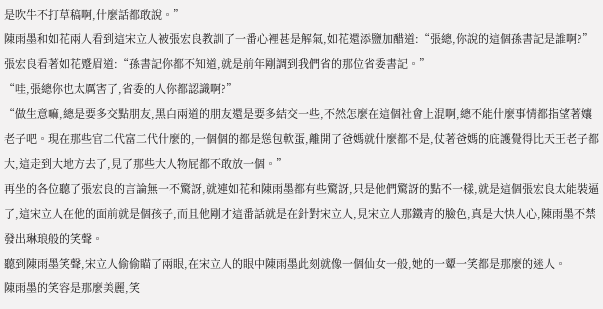是吹牛不打草稿啊,什麼話都敢說。”
陳雨墨和如花兩人看到這宋立人被張宏良教訓了一番心裡甚是解氣,如花還添鹽加醋道:“張總,你說的這個孫書記是誰啊?”
張宏良看著如花蹙眉道:“孫書記你都不知道,就是前年剛調到我們省的那位省委書記。”
“哇,張總你也太厲害了,省委的人你都認識啊?”
“做生意嘛,總是要多交點朋友,黑白兩道的朋友還是要多結交一些,不然怎麼在這個社會上混啊,總不能什麼事情都指望著孃老子吧。現在那些官二代富二代什麼的,一個個的都是慫包軟蛋,離開了爸媽就什麼都不是,仗著爸媽的庇護覺得比天王老子都大,這走到大地方去了,見了那些大人物屁都不敢放一個。”
再坐的各位聽了張宏良的言論無一不驚訝,就連如花和陳雨墨都有些驚訝,只是他們驚訝的點不一樣,就是這個張宏良太能裝逼了,這宋立人在他的面前就是個孩子,而且他剛才這番話就是在針對宋立人,見宋立人那鐵青的臉色,真是大快人心,陳雨墨不禁發出琳琅般的笑聲。
聽到陳雨墨笑聲,宋立人偷偷瞄了兩眼,在宋立人的眼中陳雨墨此刻就像一個仙女一般,她的一顰一笑都是那麼的迷人。
陳雨墨的笑容是那麼美麗,笑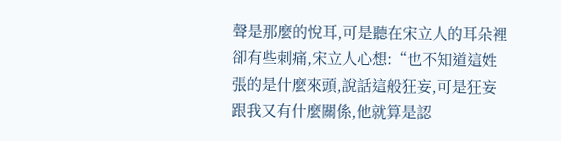聲是那麼的悅耳,可是聽在宋立人的耳朵裡卻有些刺痛,宋立人心想:“也不知道這姓張的是什麼來頭,說話這般狂妄,可是狂妄跟我又有什麼關係,他就算是認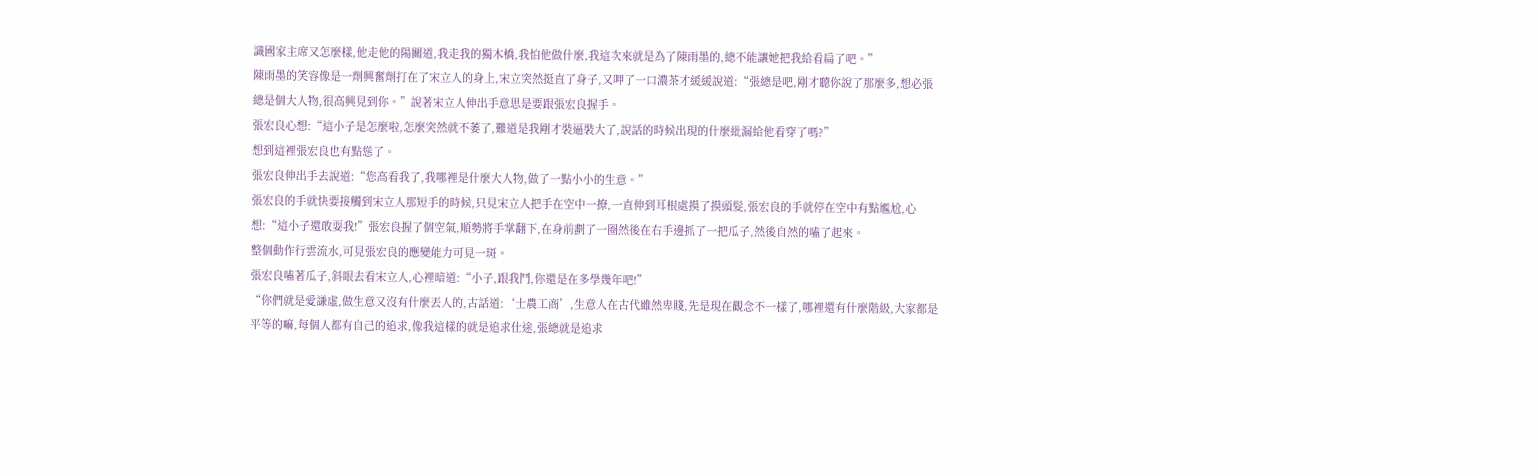識國家主席又怎麼樣,他走他的陽關道,我走我的獨木橋,我怕他做什麼,我這次來就是為了陳雨墨的,總不能讓她把我給看扁了吧。”
陳雨墨的笑容像是一劑興奮劑打在了宋立人的身上,宋立突然挺直了身子,又呷了一口濃茶才緩緩說道:“張總是吧,剛才聽你說了那麼多,想必張總是個大人物,很高興見到你。”說著宋立人伸出手意思是要跟張宏良握手。
張宏良心想:“這小子是怎麼啦,怎麼突然就不萎了,難道是我剛才裝逼裝大了,說話的時候出現的什麼紕漏給他看穿了嗎?”
想到這裡張宏良也有點慫了。
張宏良伸出手去說道:“您高看我了,我哪裡是什麼大人物,做了一點小小的生意。”
張宏良的手就快要接觸到宋立人那短手的時候,只見宋立人把手在空中一撩,一直伸到耳根處摸了摸頭髮,張宏良的手就停在空中有點尷尬,心想:“這小子還敢耍我!”張宏良握了個空氣,順勢將手掌翻下,在身前劃了一圈然後在右手邊抓了一把瓜子,然後自然的嗑了起來。
整個動作行雲流水,可見張宏良的應變能力可見一斑。
張宏良嗑著瓜子,斜眼去看宋立人,心裡暗道:“小子,跟我鬥,你還是在多學幾年吧!”
“你們就是愛謙虛,做生意又沒有什麼丟人的,古話道:‘士農工商’,生意人在古代雖然卑賤,先是現在觀念不一樣了,哪裡還有什麼階級,大家都是平等的嘛,每個人都有自己的追求,像我這樣的就是追求仕途,張總就是追求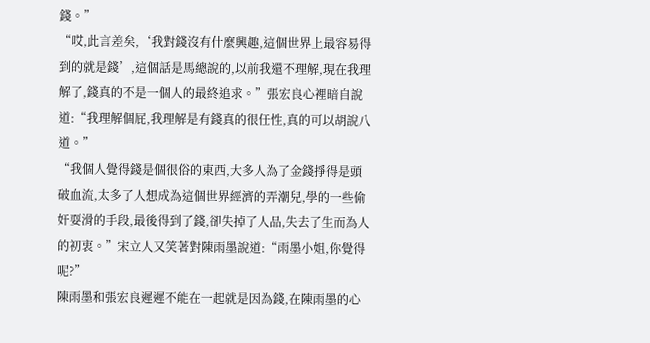錢。”
“哎,此言差矣,‘我對錢沒有什麼興趣,這個世界上最容易得到的就是錢’,這個話是馬總說的,以前我還不理解,現在我理解了,錢真的不是一個人的最終追求。”張宏良心裡暗自說道:“我理解個屁,我理解是有錢真的很任性,真的可以胡說八道。”
“我個人覺得錢是個很俗的東西,大多人為了金錢掙得是頭破血流,太多了人想成為這個世界經濟的弄潮兒,學的一些偷奸耍滑的手段,最後得到了錢,卻失掉了人品,失去了生而為人的初衷。”宋立人又笑著對陳雨墨說道:“雨墨小姐,你覺得呢?”
陳雨墨和張宏良遲遲不能在一起就是因為錢,在陳雨墨的心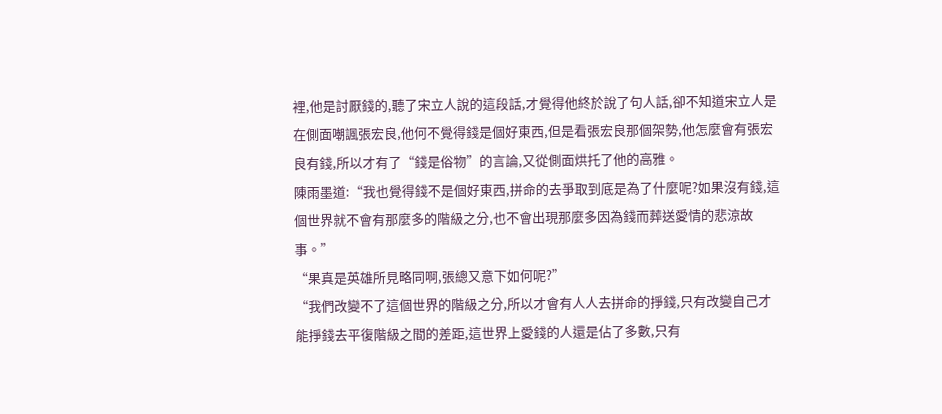裡,他是討厭錢的,聽了宋立人說的這段話,才覺得他終於說了句人話,卻不知道宋立人是在側面嘲諷張宏良,他何不覺得錢是個好東西,但是看張宏良那個架勢,他怎麼會有張宏良有錢,所以才有了“錢是俗物”的言論,又從側面烘托了他的高雅。
陳雨墨道:“我也覺得錢不是個好東西,拼命的去爭取到底是為了什麼呢?如果沒有錢,這個世界就不會有那麼多的階級之分,也不會出現那麼多因為錢而葬送愛情的悲涼故事。”
“果真是英雄所見略同啊,張總又意下如何呢?”
“我們改變不了這個世界的階級之分,所以才會有人人去拼命的掙錢,只有改變自己才能掙錢去平復階級之間的差距,這世界上愛錢的人還是佔了多數,只有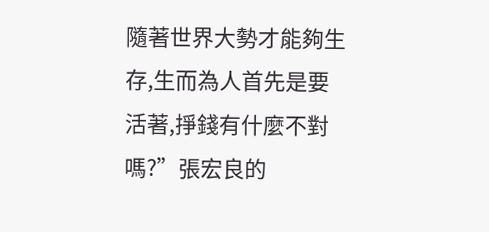隨著世界大勢才能夠生存,生而為人首先是要活著,掙錢有什麼不對嗎?”張宏良的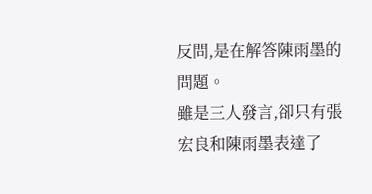反問,是在解答陳雨墨的問題。
雖是三人發言,卻只有張宏良和陳雨墨表達了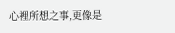心裡所想之事,更像是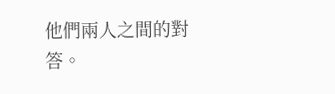他們兩人之間的對答。